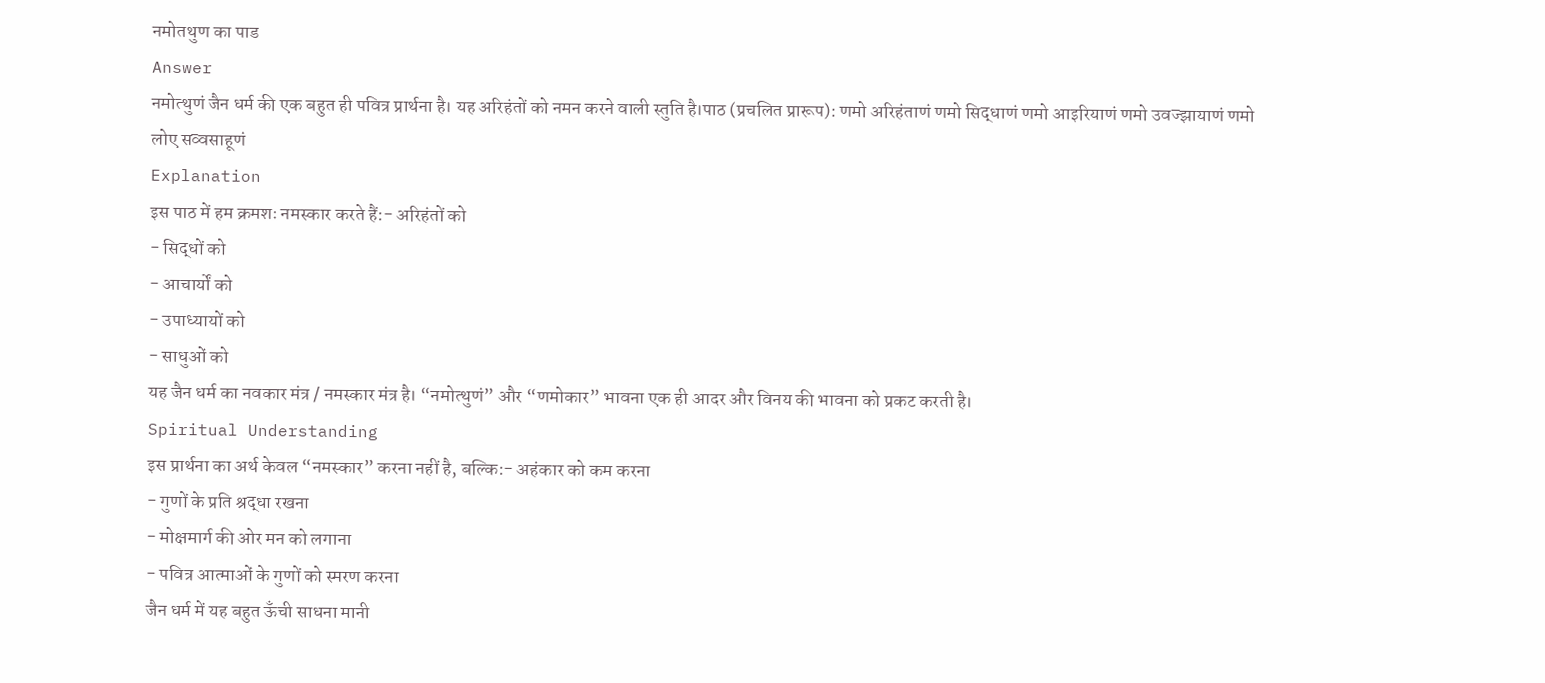नमोतथुण का पाड
Answer
नमोत्थुणं जैन धर्म की एक बहुत ही पवित्र प्रार्थना है। यह अरिहंतों को नमन करने वाली स्तुति है।पाठ (प्रचलित प्रारूप): णमो अरिहंताणं णमो सिद्धाणं णमो आइरियाणं णमो उवज्झायाणं णमो लोए सव्वसाहूणं
Explanation
इस पाठ में हम क्रमशः नमस्कार करते हैं:- अरिहंतों को
- सिद्धों को
- आचार्यों को
- उपाध्यायों को
- साधुओं को
यह जैन धर्म का नवकार मंत्र / नमस्कार मंत्र है। “नमोत्थुणं” और “णमोकार” भावना एक ही आदर और विनय की भावना को प्रकट करती है।
Spiritual Understanding
इस प्रार्थना का अर्थ केवल “नमस्कार” करना नहीं है, बल्कि:- अहंकार को कम करना
- गुणों के प्रति श्रद्धा रखना
- मोक्षमार्ग की ओर मन को लगाना
- पवित्र आत्माओं के गुणों को स्मरण करना
जैन धर्म में यह बहुत ऊँची साधना मानी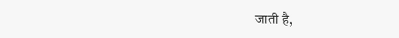जाती है,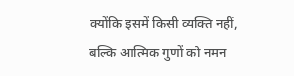क्योंकि इसमें किसी व्यक्ति नहीं, बल्कि आत्मिक गुणों को नमन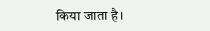किया जाता है।